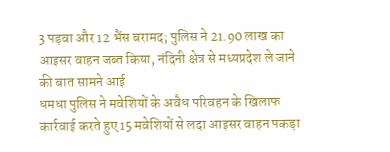3 पड़वा और 12 भैंस बरामद; पुलिस ने 21.90 लाख का आइसर वाहन जब्त किया, नंदिनी क्षेत्र से मध्यप्रदेश ले जाने की बात सामने आई
धमधा पुलिस ने मवेशियों के अवैध परिवहन के खिलाफ कार्रवाई करते हुए 15 मवेशियों से लदा आइसर वाहन पकड़ा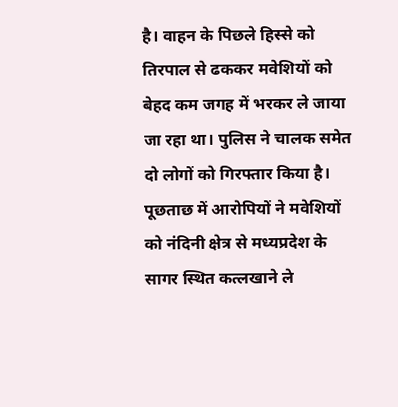है। वाहन के पिछले हिस्से को तिरपाल से ढककर मवेशियों को बेहद कम जगह में भरकर ले जाया जा रहा था। पुलिस ने चालक समेत दो लोगों को गिरफ्तार किया है। पूछताछ में आरोपियों ने मवेशियों को नंदिनी क्षेत्र से मध्यप्रदेश के सागर स्थित कत्लखाने ले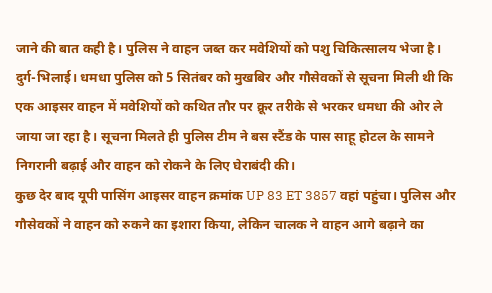जाने की बात कही है। पुलिस ने वाहन जब्त कर मवेशियों को पशु चिकित्सालय भेजा है।
दुर्ग-भिलाई। धमधा पुलिस को 5 सितंबर को मुखबिर और गौसेवकों से सूचना मिली थी कि एक आइसर वाहन में मवेशियों को कथित तौर पर क्रूर तरीके से भरकर धमधा की ओर ले जाया जा रहा है। सूचना मिलते ही पुलिस टीम ने बस स्टैंड के पास साहू होटल के सामने निगरानी बढ़ाई और वाहन को रोकने के लिए घेराबंदी की।
कुछ देर बाद यूपी पासिंग आइसर वाहन क्रमांक UP 83 ET 3857 वहां पहुंचा। पुलिस और गौसेवकों ने वाहन को रुकने का इशारा किया, लेकिन चालक ने वाहन आगे बढ़ाने का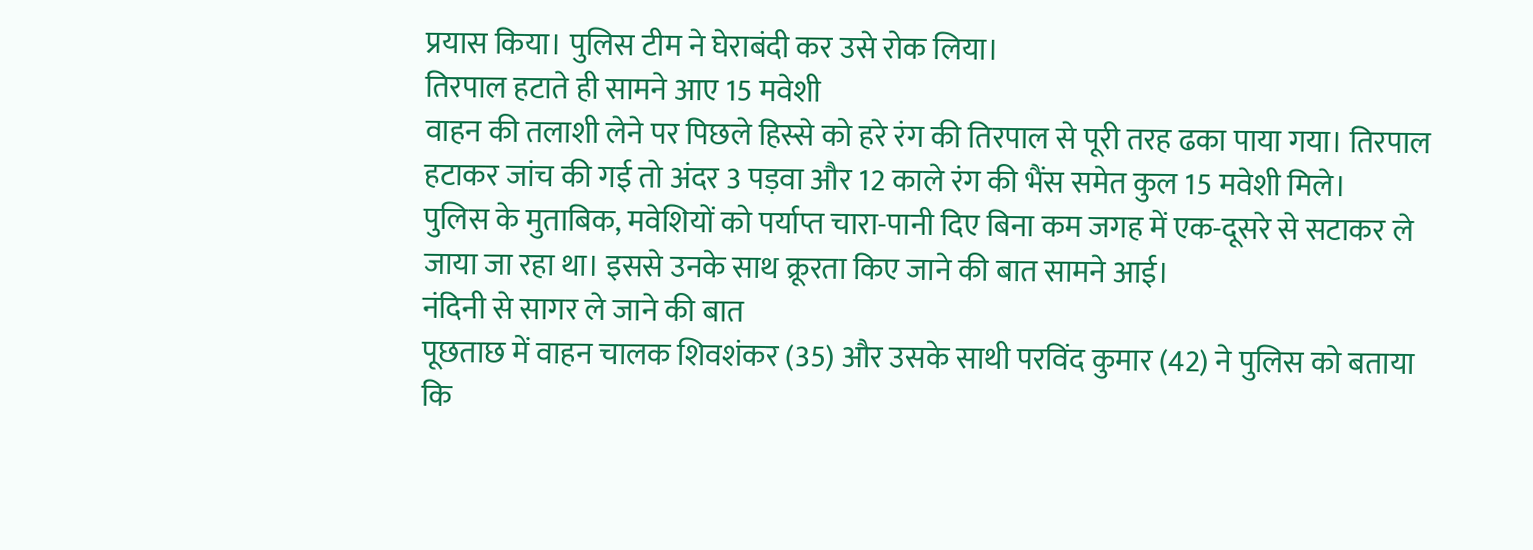प्रयास किया। पुलिस टीम ने घेराबंदी कर उसे रोक लिया।
तिरपाल हटाते ही सामने आए 15 मवेशी
वाहन की तलाशी लेने पर पिछले हिस्से को हरे रंग की तिरपाल से पूरी तरह ढका पाया गया। तिरपाल हटाकर जांच की गई तो अंदर 3 पड़वा और 12 काले रंग की भैंस समेत कुल 15 मवेशी मिले।
पुलिस के मुताबिक, मवेशियों को पर्याप्त चारा-पानी दिए बिना कम जगह में एक-दूसरे से सटाकर ले जाया जा रहा था। इससे उनके साथ क्रूरता किए जाने की बात सामने आई।
नंदिनी से सागर ले जाने की बात
पूछताछ में वाहन चालक शिवशंकर (35) और उसके साथी परविंद कुमार (42) ने पुलिस को बताया कि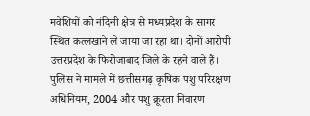मवेशियों को नंदिनी क्षेत्र से मध्यप्रदेश के सागर स्थित कत्लखाने ले जाया जा रहा था। दोनों आरोपी उत्तरप्रदेश के फिरोजाबाद जिले के रहने वाले हैं।
पुलिस ने मामले में छत्तीसगढ़ कृषिक पशु परिरक्षण अधिनियम, 2004 और पशु क्रूरता निवारण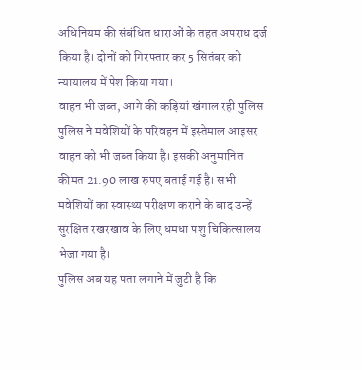अधिनियम की संबंधित धाराओं के तहत अपराध दर्ज किया है। दोनों को गिरफ्तार कर 5 सितंबर को न्यायालय में पेश किया गया।
वाहन भी जब्त, आगे की कड़ियां खंगाल रही पुलिस
पुलिस ने मवेशियों के परिवहन में इस्तेमाल आइसर वाहन को भी जब्त किया है। इसकी अनुमानित कीमत 21.90 लाख रुपए बताई गई है। सभी मवेशियों का स्वास्थ्य परीक्षण कराने के बाद उन्हें सुरक्षित रखरखाव के लिए धमधा पशु चिकित्सालय भेजा गया है।
पुलिस अब यह पता लगाने में जुटी है कि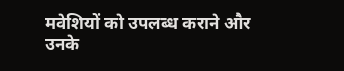मवेशियों को उपलब्ध कराने और उनके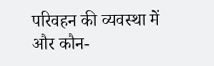परिवहन की व्यवस्था में और कौन-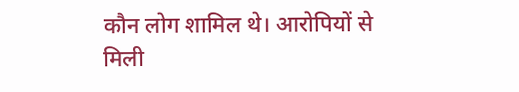कौन लोग शामिल थे। आरोपियों से मिली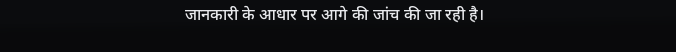जानकारी के आधार पर आगे की जांच की जा रही है।